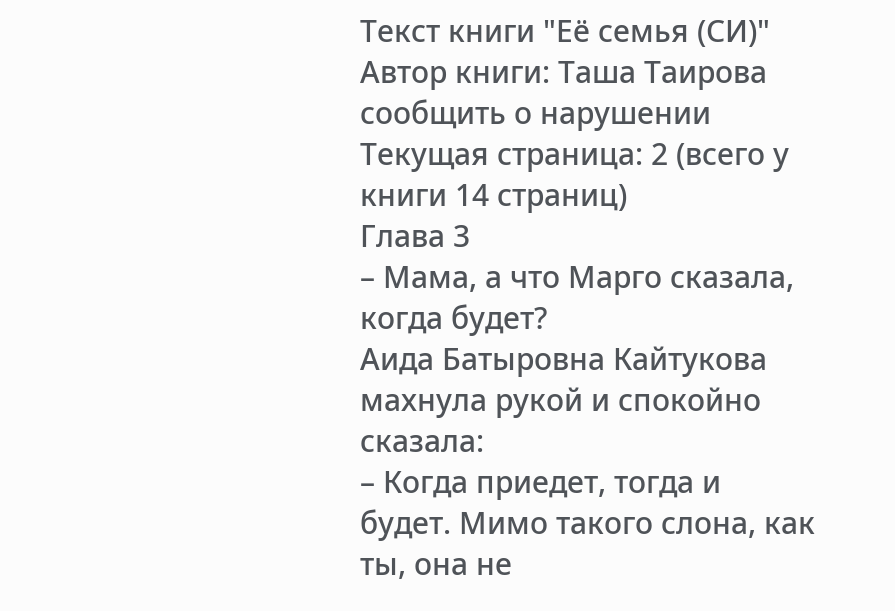Текст книги "Её семья (СИ)"
Автор книги: Таша Таирова
сообщить о нарушении
Текущая страница: 2 (всего у книги 14 страниц)
Глава 3
– Мама, а что Марго сказала, когда будет?
Аида Батыровна Кайтукова махнула рукой и спокойно сказала:
– Когда приедет, тогда и будет. Мимо такого слона, как ты, она не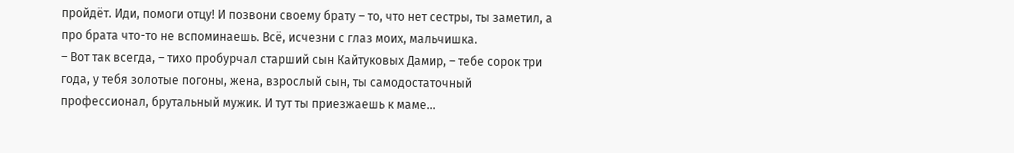пройдёт. Иди, помоги отцу! И позвони своему брату – то, что нет сестры, ты заметил, а про брата что-то не вспоминаешь. Всё, исчезни с глаз моих, мальчишка.
– Вот так всегда, – тихо пробурчал старший сын Кайтуковых Дамир, – тебе сорок три года, у тебя золотые погоны, жена, взрослый сын, ты самодостаточный профессионал, брутальный мужик. И тут ты приезжаешь к маме...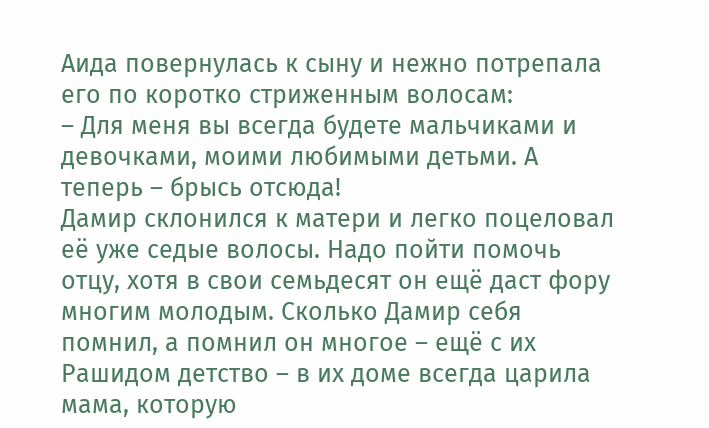Аида повернулась к сыну и нежно потрепала его по коротко стриженным волосам:
– Для меня вы всегда будете мальчиками и девочками, моими любимыми детьми. А теперь – брысь отсюда!
Дамир склонился к матери и легко поцеловал её уже седые волосы. Надо пойти помочь отцу, хотя в свои семьдесят он ещё даст фору многим молодым. Сколько Дамир себя помнил, а помнил он многое – ещё с их Рашидом детство – в их доме всегда царила мама, которую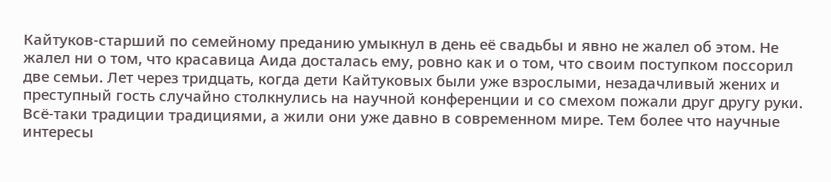Кайтуков-старший по семейному преданию умыкнул в день её свадьбы и явно не жалел об этом. Не жалел ни о том, что красавица Аида досталась ему, ровно как и о том, что своим поступком поссорил две семьи. Лет через тридцать, когда дети Кайтуковых были уже взрослыми, незадачливый жених и преступный гость случайно столкнулись на научной конференции и со смехом пожали друг другу руки. Всё-таки традиции традициями, а жили они уже давно в современном мире. Тем более что научные интересы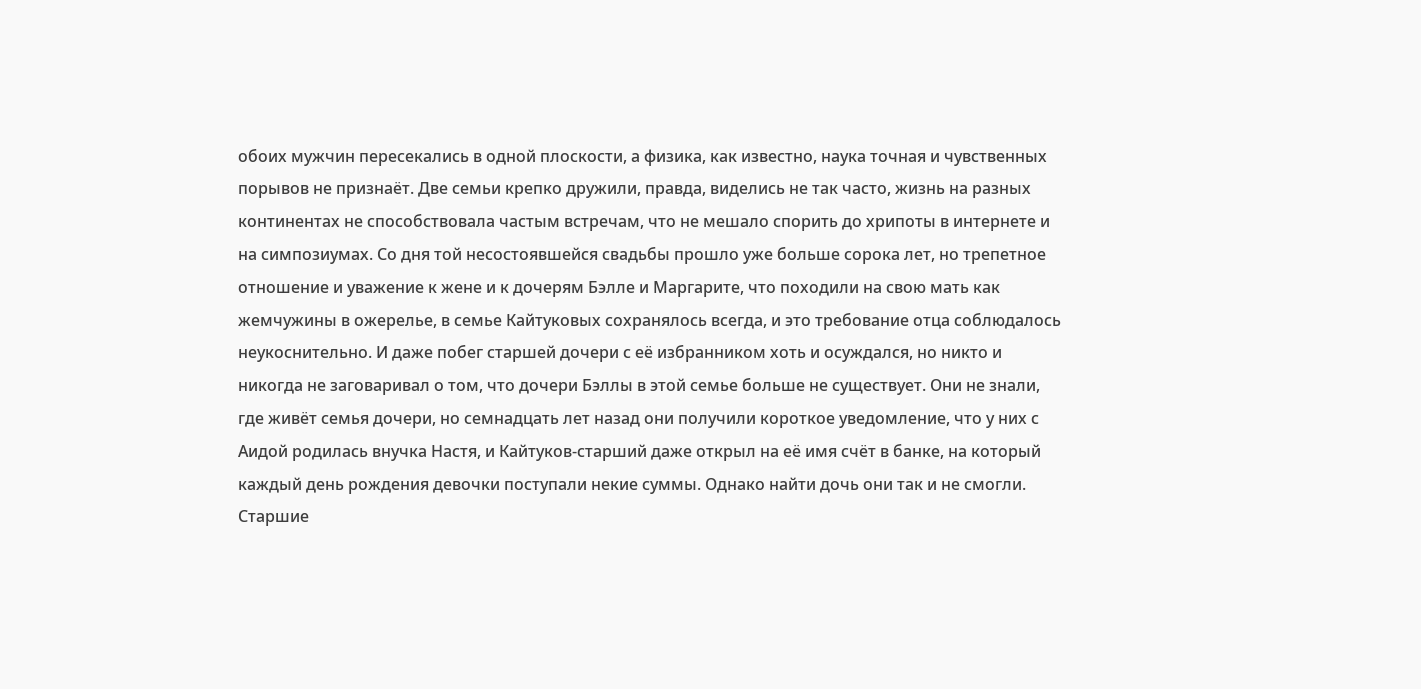обоих мужчин пересекались в одной плоскости, а физика, как известно, наука точная и чувственных порывов не признаёт. Две семьи крепко дружили, правда, виделись не так часто, жизнь на разных континентах не способствовала частым встречам, что не мешало спорить до хрипоты в интернете и на симпозиумах. Со дня той несостоявшейся свадьбы прошло уже больше сорока лет, но трепетное отношение и уважение к жене и к дочерям Бэлле и Маргарите, что походили на свою мать как жемчужины в ожерелье, в семье Кайтуковых сохранялось всегда, и это требование отца соблюдалось неукоснительно. И даже побег старшей дочери с её избранником хоть и осуждался, но никто и никогда не заговаривал о том, что дочери Бэллы в этой семье больше не существует. Они не знали, где живёт семья дочери, но семнадцать лет назад они получили короткое уведомление, что у них с Аидой родилась внучка Настя, и Кайтуков-старший даже открыл на её имя счёт в банке, на который каждый день рождения девочки поступали некие суммы. Однако найти дочь они так и не смогли. Старшие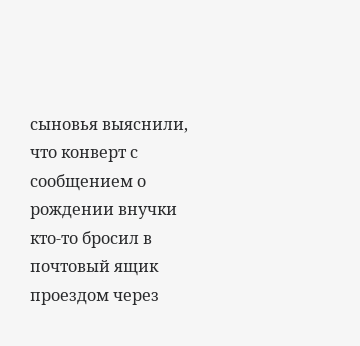сыновья выяснили, что конверт с сообщением о рождении внучки кто-то бросил в почтовый ящик проездом через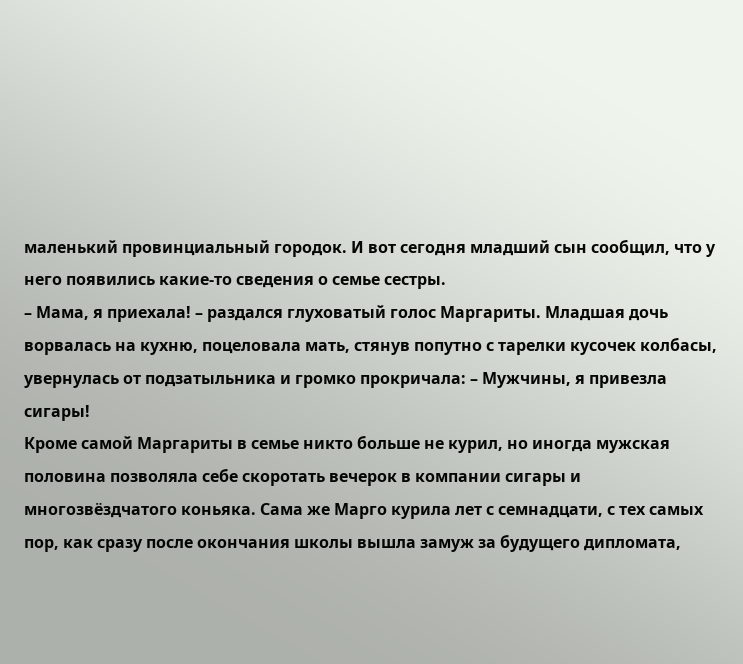маленький провинциальный городок. И вот сегодня младший сын сообщил, что у него появились какие-то сведения о семье сестры.
– Мама, я приехала! – раздался глуховатый голос Маргариты. Младшая дочь ворвалась на кухню, поцеловала мать, стянув попутно с тарелки кусочек колбасы, увернулась от подзатыльника и громко прокричала: – Мужчины, я привезла сигары!
Кроме самой Маргариты в семье никто больше не курил, но иногда мужская половина позволяла себе скоротать вечерок в компании сигары и многозвёздчатого коньяка. Сама же Марго курила лет с семнадцати, с тех самых пор, как сразу после окончания школы вышла замуж за будущего дипломата,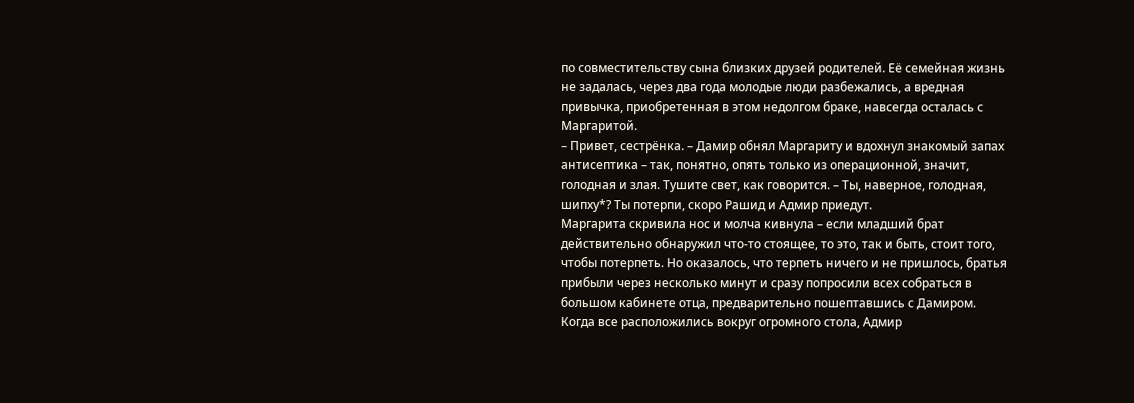по совместительству сына близких друзей родителей. Её семейная жизнь не задалась, через два года молодые люди разбежались, а вредная привычка, приобретенная в этом недолгом браке, навсегда осталась с Маргаритой.
– Привет, сестрёнка. – Дамир обнял Маргариту и вдохнул знакомый запах антисептика – так, понятно, опять только из операционной, значит, голодная и злая. Тушите свет, как говорится. – Ты, наверное, голодная, шипху*? Ты потерпи, скоро Рашид и Адмир приедут.
Маргарита скривила нос и молча кивнула – если младший брат действительно обнаружил что-то стоящее, то это, так и быть, стоит того, чтобы потерпеть. Но оказалось, что терпеть ничего и не пришлось, братья прибыли через несколько минут и сразу попросили всех собраться в большом кабинете отца, предварительно пошептавшись с Дамиром.
Когда все расположились вокруг огромного стола, Адмир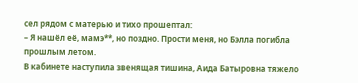сел рядом с матерью и тихо прошептал:
– Я нашёл её, мамэ**, но поздно. Прости меня, но Бэлла погибла прошлым летом.
В кабинете наступила звенящая тишина, Аида Батыровна тяжело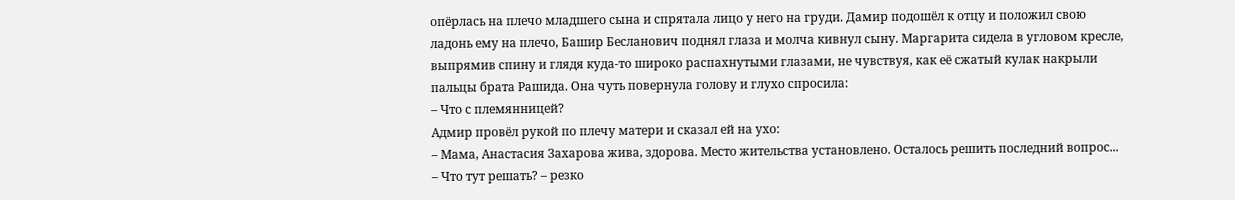опёрлась на плечо младшего сына и спрятала лицо у него на груди. Дамир подошёл к отцу и положил свою ладонь ему на плечо, Башир Бесланович поднял глаза и молча кивнул сыну. Маргарита сидела в угловом кресле, выпрямив спину и глядя куда-то широко распахнутыми глазами, не чувствуя, как её сжатый кулак накрыли пальцы брата Рашида. Она чуть повернула голову и глухо спросила:
– Что с племянницей?
Адмир провёл рукой по плечу матери и сказал ей на ухо:
– Мама, Анастасия Захарова жива, здорова. Место жительства установлено. Осталось решить последний вопрос...
– Что тут решать? – резко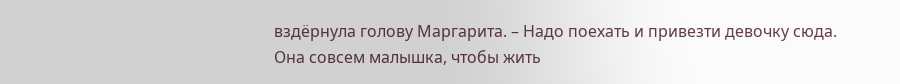вздёрнула голову Маргарита. – Надо поехать и привезти девочку сюда. Она совсем малышка, чтобы жить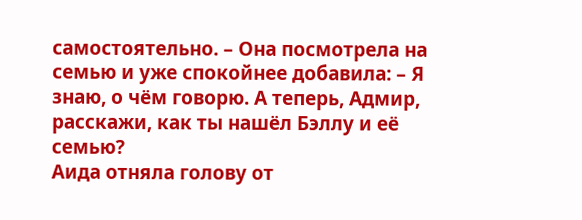самостоятельно. – Она посмотрела на семью и уже спокойнее добавила: – Я знаю, о чём говорю. А теперь, Адмир, расскажи, как ты нашёл Бэллу и её семью?
Аида отняла голову от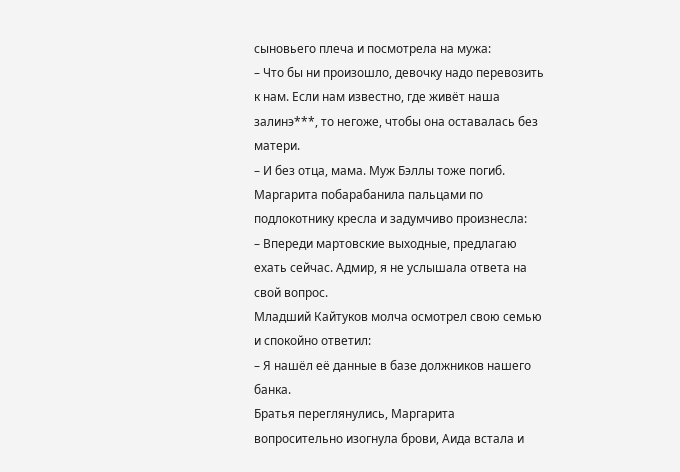сыновьего плеча и посмотрела на мужа:
– Что бы ни произошло, девочку надо перевозить к нам. Если нам известно, где живёт наша залинэ***, то негоже, чтобы она оставалась без матери.
– И без отца, мама. Муж Бэллы тоже погиб.
Маргарита побарабанила пальцами по подлокотнику кресла и задумчиво произнесла:
– Впереди мартовские выходные, предлагаю ехать сейчас. Адмир, я не услышала ответа на свой вопрос.
Младший Кайтуков молча осмотрел свою семью и спокойно ответил:
– Я нашёл её данные в базе должников нашего банка.
Братья переглянулись, Маргарита вопросительно изогнула брови, Аида встала и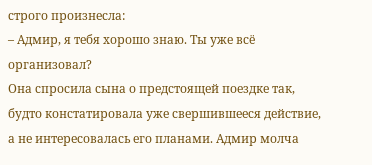строго произнесла:
– Адмир, я тебя хорошо знаю. Ты уже всё организовал?
Она спросила сына о предстоящей поездке так, будто констатировала уже свершившееся действие, а не интересовалась его планами. Адмир молча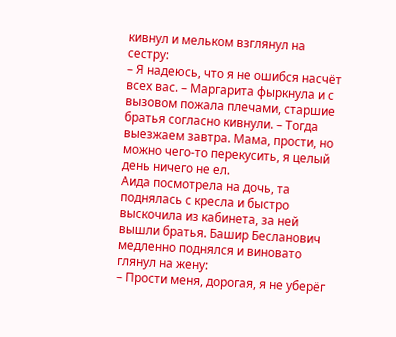кивнул и мельком взглянул на сестру:
– Я надеюсь, что я не ошибся насчёт всех вас. – Маргарита фыркнула и с вызовом пожала плечами, старшие братья согласно кивнули. – Тогда выезжаем завтра. Мама, прости, но можно чего-то перекусить, я целый день ничего не ел.
Аида посмотрела на дочь, та поднялась с кресла и быстро выскочила из кабинета, за ней вышли братья. Башир Бесланович медленно поднялся и виновато глянул на жену:
– Прости меня, дорогая, я не уберёг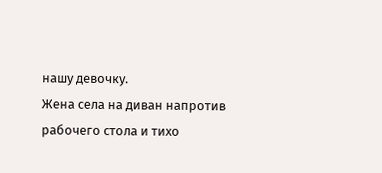нашу девочку.
Жена села на диван напротив рабочего стола и тихо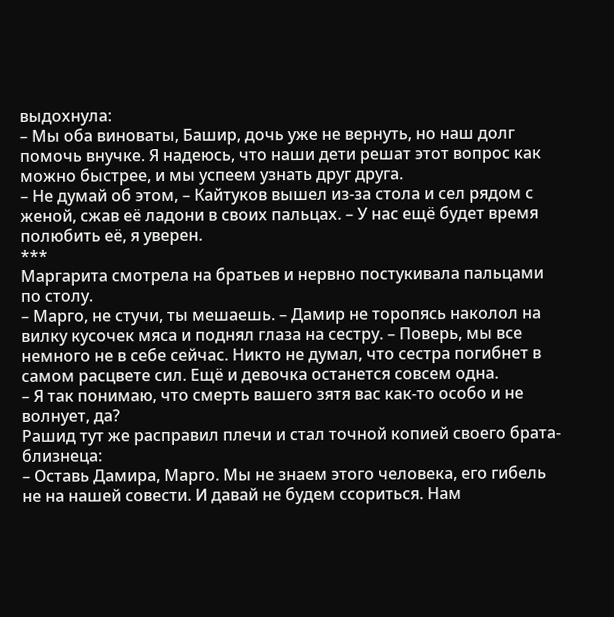выдохнула:
– Мы оба виноваты, Башир, дочь уже не вернуть, но наш долг помочь внучке. Я надеюсь, что наши дети решат этот вопрос как можно быстрее, и мы успеем узнать друг друга.
– Не думай об этом, – Кайтуков вышел из-за стола и сел рядом с женой, сжав её ладони в своих пальцах. – У нас ещё будет время полюбить её, я уверен.
***
Маргарита смотрела на братьев и нервно постукивала пальцами по столу.
– Марго, не стучи, ты мешаешь. – Дамир не торопясь наколол на вилку кусочек мяса и поднял глаза на сестру. – Поверь, мы все немного не в себе сейчас. Никто не думал, что сестра погибнет в самом расцвете сил. Ещё и девочка останется совсем одна.
– Я так понимаю, что смерть вашего зятя вас как-то особо и не волнует, да?
Рашид тут же расправил плечи и стал точной копией своего брата-близнеца:
– Оставь Дамира, Марго. Мы не знаем этого человека, его гибель не на нашей совести. И давай не будем ссориться. Нам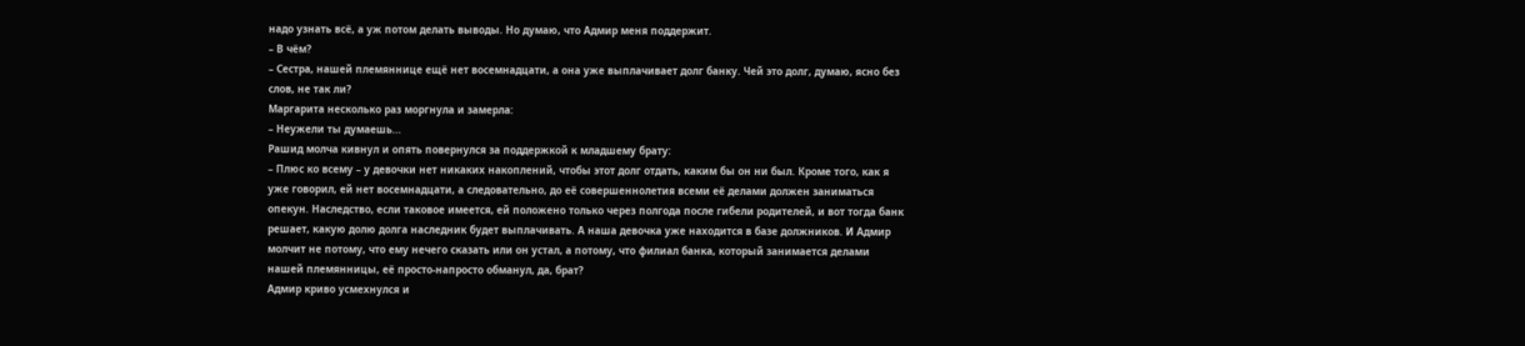надо узнать всё, а уж потом делать выводы. Но думаю, что Адмир меня поддержит.
– В чём?
– Сестра, нашей племяннице ещё нет восемнадцати, а она уже выплачивает долг банку. Чей это долг, думаю, ясно без слов, не так ли?
Маргарита несколько раз моргнула и замерла:
– Неужели ты думаешь...
Рашид молча кивнул и опять повернулся за поддержкой к младшему брату:
– Плюс ко всему – у девочки нет никаких накоплений, чтобы этот долг отдать, каким бы он ни был. Кроме того, как я уже говорил, ей нет восемнадцати, а следовательно, до её совершеннолетия всеми её делами должен заниматься опекун. Наследство, если таковое имеется, ей положено только через полгода после гибели родителей, и вот тогда банк решает, какую долю долга наследник будет выплачивать. А наша девочка уже находится в базе должников. И Адмир молчит не потому, что ему нечего сказать или он устал, а потому, что филиал банка, который занимается делами нашей племянницы, её просто-напросто обманул, да, брат?
Адмир криво усмехнулся и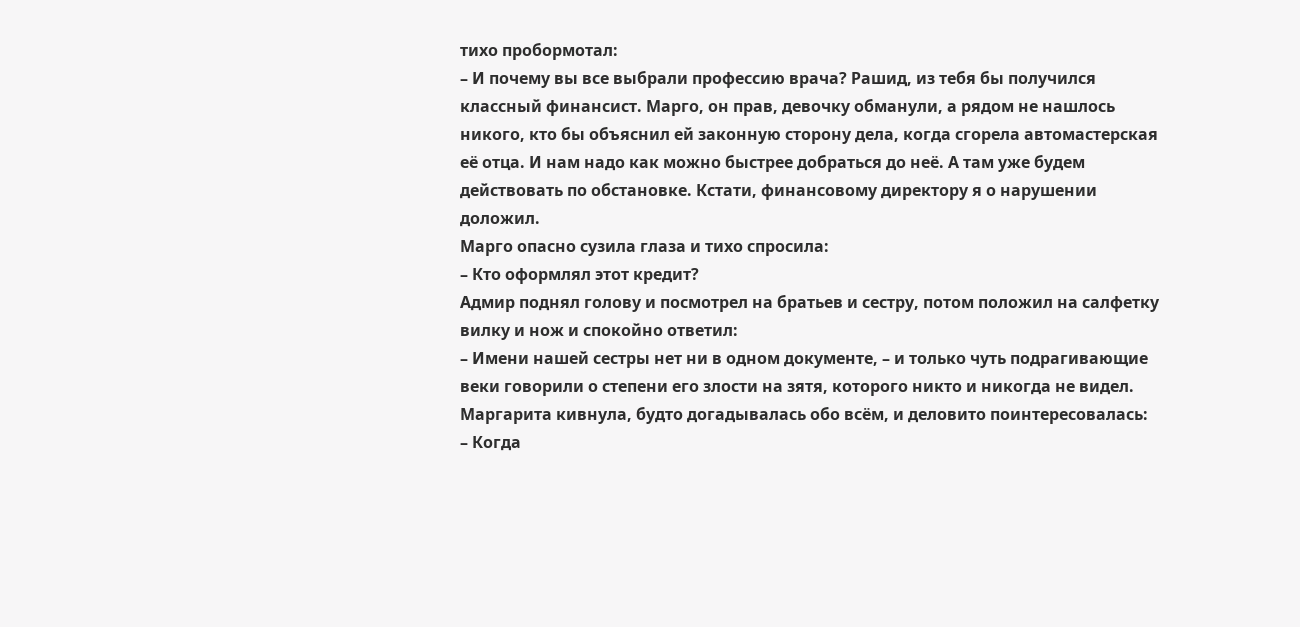тихо пробормотал:
– И почему вы все выбрали профессию врача? Рашид, из тебя бы получился классный финансист. Марго, он прав, девочку обманули, а рядом не нашлось никого, кто бы объяснил ей законную сторону дела, когда сгорела автомастерская её отца. И нам надо как можно быстрее добраться до неё. А там уже будем действовать по обстановке. Кстати, финансовому директору я о нарушении доложил.
Марго опасно сузила глаза и тихо спросила:
– Кто оформлял этот кредит?
Адмир поднял голову и посмотрел на братьев и сестру, потом положил на салфетку вилку и нож и спокойно ответил:
– Имени нашей сестры нет ни в одном документе, – и только чуть подрагивающие веки говорили о степени его злости на зятя, которого никто и никогда не видел.
Маргарита кивнула, будто догадывалась обо всём, и деловито поинтересовалась:
– Когда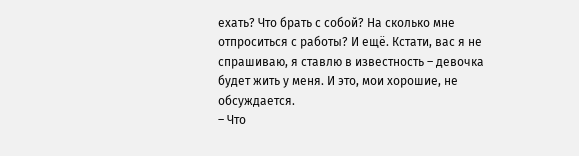ехать? Что брать с собой? На сколько мне отпроситься с работы? И ещё. Кстати, вас я не спрашиваю, я ставлю в известность – девочка будет жить у меня. И это, мои хорошие, не обсуждается.
– Что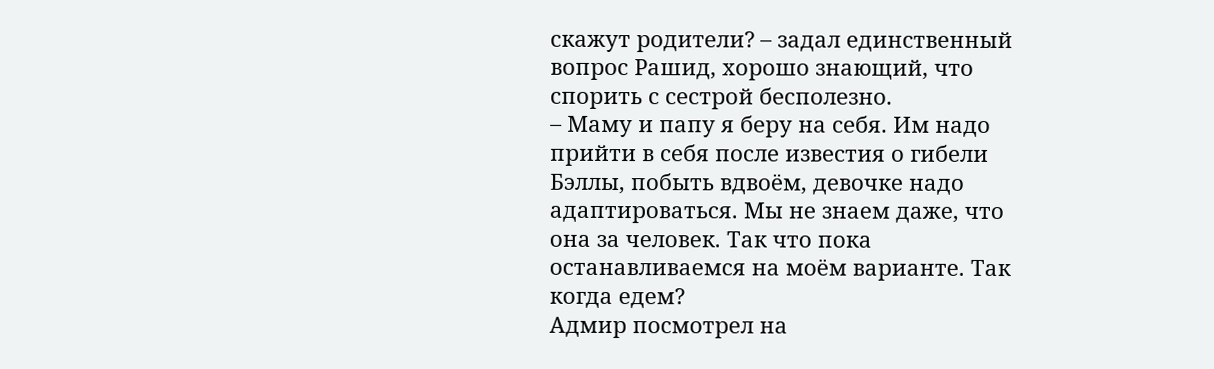скажут родители? – задал единственный вопрос Рашид, хорошо знающий, что спорить с сестрой бесполезно.
– Маму и папу я беру на себя. Им надо прийти в себя после известия о гибели Бэллы, побыть вдвоём, девочке надо адаптироваться. Мы не знаем даже, что она за человек. Так что пока останавливаемся на моём варианте. Так когда едем?
Адмир посмотрел на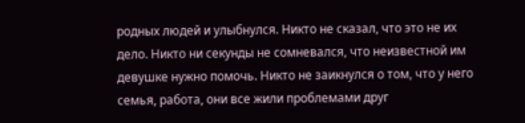родных людей и улыбнулся. Никто не сказал, что это не их дело. Никто ни секунды не сомневался, что неизвестной им девушке нужно помочь. Никто не заикнулся о том, что у него семья, работа, они все жили проблемами друг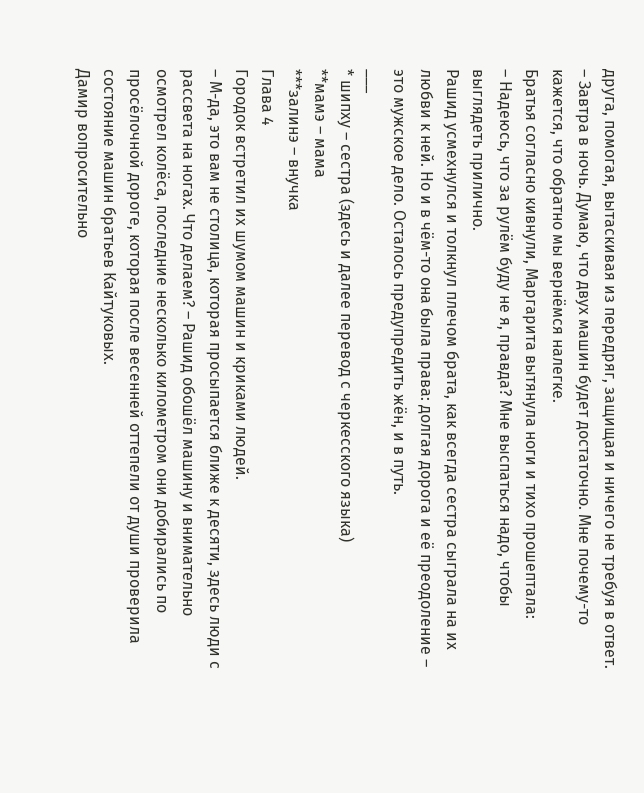друга, помогая, вытаскивая из передряг, защищая и ничего не требуя в ответ.
– Завтра в ночь. Думаю, что двух машин будет достаточно. Мне почему-то кажется, что обратно мы вернёмся налегке.
Братья согласно кивнули, Маргарита вытянула ноги и тихо прошептала:
– Надеюсь, что за рулём буду не я, правда? Мне выспаться надо, чтобы выглядеть прилично.
Рашид усмехнулся и толкнул плечом брата, как всегда сестра сыграла на их любви к ней. Но и в чём-то она была права: долгая дорога и её преодоление – это мужское дело. Осталось предупредить жён, и в путь.
___
* шипху – сестра (здесь и далее перевод с черкесского языка)
**мамэ – мама
***залинэ – внучка
Глава 4
Городок встретил их шумом машин и криками людей.
– М-да, это вам не столица, которая просыпается ближе к десяти, здесь люди с рассвета на ногах. Что делаем? – Рашид обошёл машину и внимательно осмотрел колёса, последние несколько километром они добирались по просёлочной дороге, которая после весенней оттепели от души проверила состояние машин братьев Кайтуковых.
Дамир вопросительно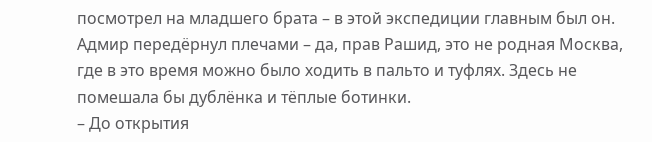посмотрел на младшего брата – в этой экспедиции главным был он. Адмир передёрнул плечами – да, прав Рашид, это не родная Москва, где в это время можно было ходить в пальто и туфлях. Здесь не помешала бы дублёнка и тёплые ботинки.
– До открытия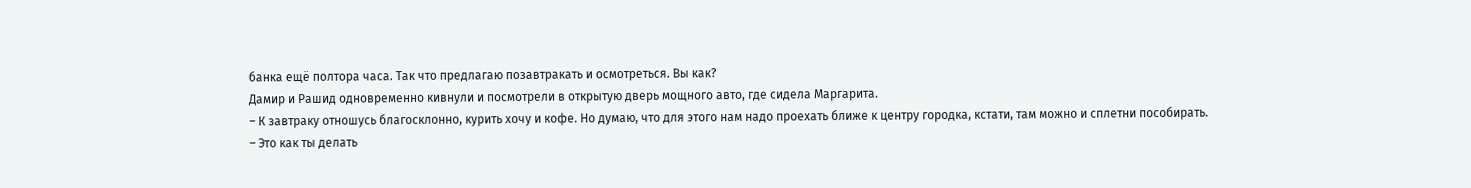банка ещё полтора часа. Так что предлагаю позавтракать и осмотреться. Вы как?
Дамир и Рашид одновременно кивнули и посмотрели в открытую дверь мощного авто, где сидела Маргарита.
– К завтраку отношусь благосклонно, курить хочу и кофе. Но думаю, что для этого нам надо проехать ближе к центру городка, кстати, там можно и сплетни пособирать.
– Это как ты делать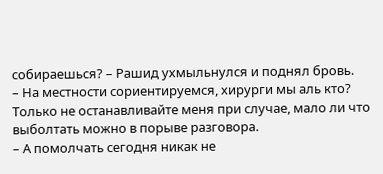собираешься? – Рашид ухмыльнулся и поднял бровь.
– На местности сориентируемся, хирурги мы аль кто? Только не останавливайте меня при случае, мало ли что выболтать можно в порыве разговора.
– А помолчать сегодня никак не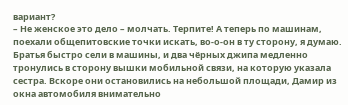вариант?
– Не женское это дело – молчать. Терпите! А теперь по машинам, поехали общепитовские точки искать, во-о-он в ту сторону, я думаю.
Братья быстро сели в машины, и два чёрных джипа медленно тронулись в сторону вышки мобильной связи, на которую указала сестра. Вскоре они остановились на небольшой площади, Дамир из окна автомобиля внимательно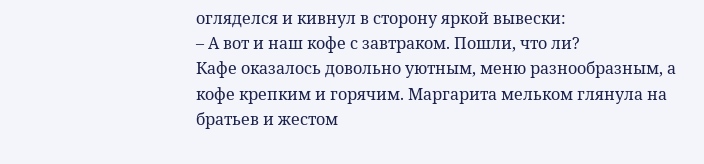огляделся и кивнул в сторону яркой вывески:
– А вот и наш кофе с завтраком. Пошли, что ли?
Кафе оказалось довольно уютным, меню разнообразным, а кофе крепким и горячим. Маргарита мельком глянула на братьев и жестом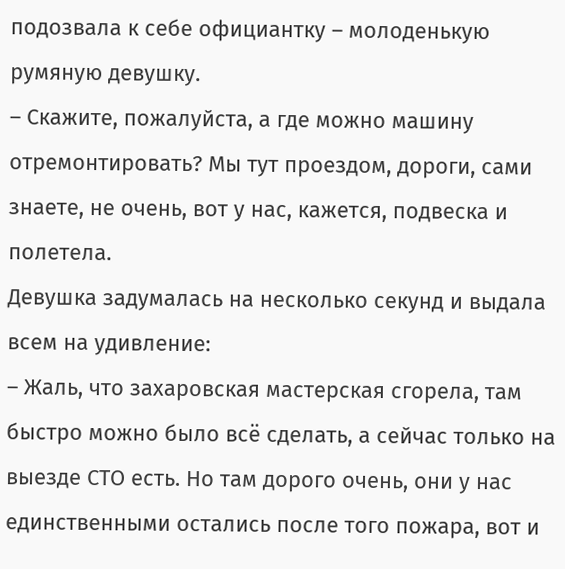подозвала к себе официантку – молоденькую румяную девушку.
– Скажите, пожалуйста, а где можно машину отремонтировать? Мы тут проездом, дороги, сами знаете, не очень, вот у нас, кажется, подвеска и полетела.
Девушка задумалась на несколько секунд и выдала всем на удивление:
– Жаль, что захаровская мастерская сгорела, там быстро можно было всё сделать, а сейчас только на выезде СТО есть. Но там дорого очень, они у нас единственными остались после того пожара, вот и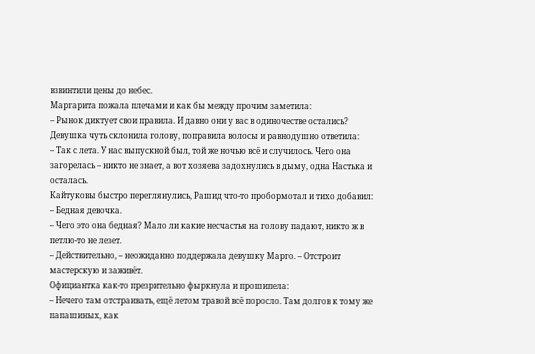взвинтили цены до небес.
Маргарита пожала плечами и как бы между прочим заметила:
– Рынок диктует свои правила. И давно они у вас в одиночестве остались?
Девушка чуть склонила голову, поправила волосы и равнодушно ответила:
– Так с лета. У нас выпускной был, той же ночью всё и случилось. Чего она загорелась – никто не знает, а вот хозяева задохнулись в дыму, одна Настька и осталась.
Кайтуковы быстро переглянулись, Рашид что-то пробормотал и тихо добавил:
– Бедная девочка.
– Чего это она бедная? Мало ли какие несчастья на голову падают, никто ж в петлю-то не лезет.
– Действительно, – неожиданно поддержала девушку Марго. – Отстроит мастерскую и заживёт.
Официантка как-то презрительно фыркнула и прошипела:
– Нечего там отстраивать, ещё летом травой всё поросло. Там долгов к тому же папашиных, как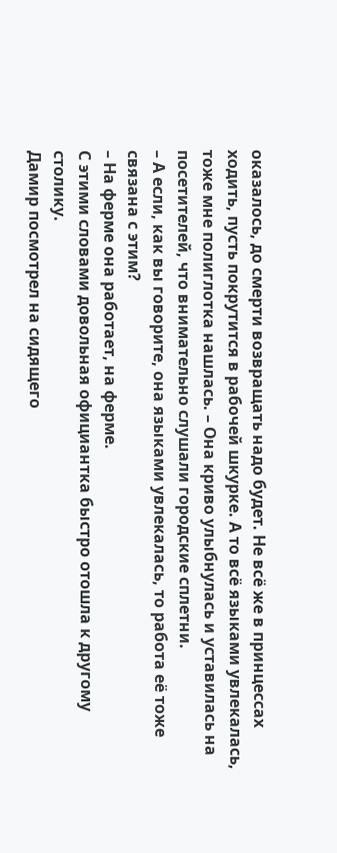оказалось, до смерти возвращать надо будет. Не всё же в принцессах ходить, пусть покрутится в рабочей шкурке. А то всё языками увлекалась, тоже мне полиглотка нашлась. – Она криво улыбнулась и уставилась на посетителей, что внимательно слушали городские сплетни.
– А если, как вы говорите, она языками увлекалась, то работа её тоже связана с этим?
– На ферме она работает, на ферме.
С этими словами довольная официантка быстро отошла к другому столику.
Дамир посмотрел на сидящего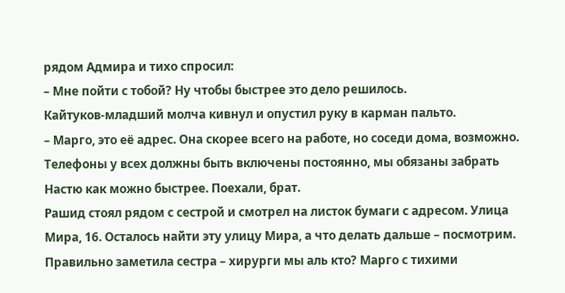рядом Адмира и тихо спросил:
– Мне пойти с тобой? Ну чтобы быстрее это дело решилось.
Кайтуков-младший молча кивнул и опустил руку в карман пальто.
– Марго, это её адрес. Она скорее всего на работе, но соседи дома, возможно. Телефоны у всех должны быть включены постоянно, мы обязаны забрать Настю как можно быстрее. Поехали, брат.
Рашид стоял рядом с сестрой и смотрел на листок бумаги с адресом. Улица Мира, 16. Осталось найти эту улицу Мира, а что делать дальше – посмотрим. Правильно заметила сестра – хирурги мы аль кто? Марго с тихими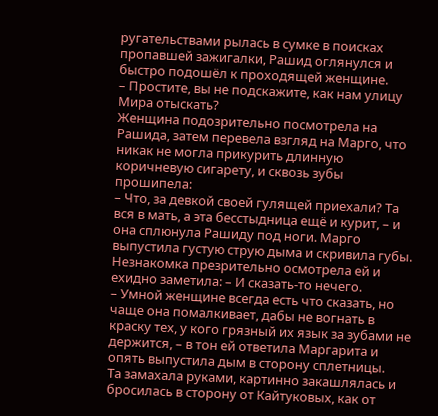ругательствами рылась в сумке в поисках пропавшей зажигалки, Рашид оглянулся и быстро подошёл к проходящей женщине.
– Простите, вы не подскажите, как нам улицу Мира отыскать?
Женщина подозрительно посмотрела на Рашида, затем перевела взгляд на Марго, что никак не могла прикурить длинную коричневую сигарету, и сквозь зубы прошипела:
– Что, за девкой своей гулящей приехали? Та вся в мать, а эта бесстыдница ещё и курит, – и она сплюнула Рашиду под ноги. Марго выпустила густую струю дыма и скривила губы. Незнакомка презрительно осмотрела ей и ехидно заметила: – И сказать-то нечего.
– Умной женщине всегда есть что сказать, но чаще она помалкивает, дабы не вогнать в краску тех, у кого грязный их язык за зубами не держится, – в тон ей ответила Маргарита и опять выпустила дым в сторону сплетницы.
Та замахала руками, картинно закашлялась и бросилась в сторону от Кайтуковых, как от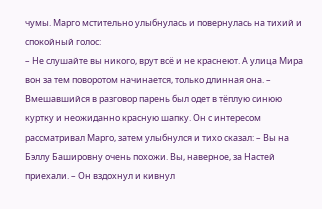чумы. Марго мстительно улыбнулась и повернулась на тихий и спокойный голос:
– Не слушайте вы никого, врут всё и не краснеют. А улица Мира вон за тем поворотом начинается, только длинная она. – Вмешавшийся в разговор парень был одет в тёплую синюю куртку и неожиданно красную шапку. Он с интересом рассматривал Марго, затем улыбнулся и тихо сказал: – Вы на Бэллу Башировну очень похожи. Вы, наверное, за Настей приехали. – Он вздохнул и кивнул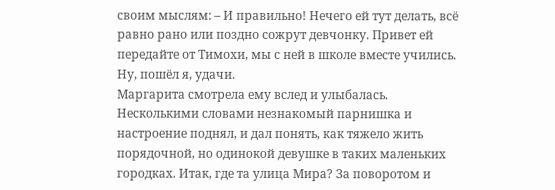своим мыслям: – И правильно! Нечего ей тут делать, всё равно рано или поздно сожрут девчонку. Привет ей передайте от Тимохи, мы с ней в школе вместе учились. Ну, пошёл я, удачи.
Маргарита смотрела ему вслед и улыбалась. Несколькими словами незнакомый парнишка и настроение поднял, и дал понять, как тяжело жить порядочной, но одинокой девушке в таких маленьких городках. Итак, где та улица Мира? За поворотом и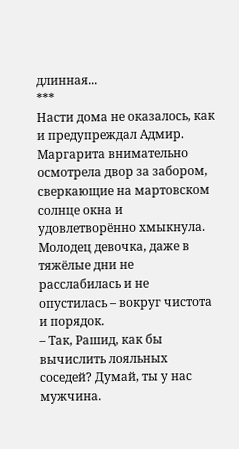длинная...
***
Насти дома не оказалось, как и предупреждал Адмир. Маргарита внимательно осмотрела двор за забором, сверкающие на мартовском солнце окна и удовлетворённо хмыкнула. Молодец девочка, даже в тяжёлые дни не расслабилась и не опустилась – вокруг чистота и порядок.
– Так, Рашид, как бы вычислить лояльных соседей? Думай, ты у нас мужчина.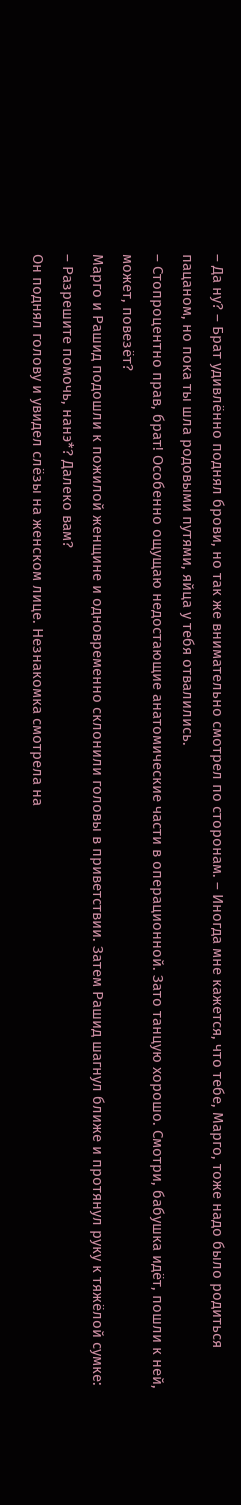– Да ну? – Брат удивлённо поднял брови, но так же внимательно смотрел по сторонам. – Иногда мне кажется, что тебе, Марго, тоже надо было родиться пацаном, но пока ты шла родовыми путями, яйца у тебя отвалились.
– Стопроцентно прав, брат! Особенно ощущаю недостающие анатомические части в операционной. Зато танцую хорошо. Смотри, бабушка идёт, пошли к ней, может, повезёт?
Марго и Рашид подошли к пожилой женщине и одновременно склонили головы в приветствии. Затем Рашид шагнул ближе и протянул руку к тяжёлой сумке:
– Разрешите помочь, нанэ*? Далеко вам?
Он поднял голову и увидел слёзы на женском лице. Незнакомка смотрела на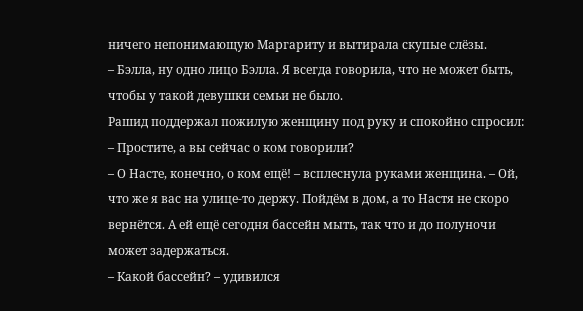ничего непонимающую Маргариту и вытирала скупые слёзы.
– Бэлла, ну одно лицо Бэлла. Я всегда говорила, что не может быть, чтобы у такой девушки семьи не было.
Рашид поддержал пожилую женщину под руку и спокойно спросил:
– Простите, а вы сейчас о ком говорили?
– О Насте, конечно, о ком ещё! – всплеснула руками женщина. – Ой, что же я вас на улице-то держу. Пойдём в дом, а то Настя не скоро вернётся. А ей ещё сегодня бассейн мыть, так что и до полуночи может задержаться.
– Какой бассейн? – удивился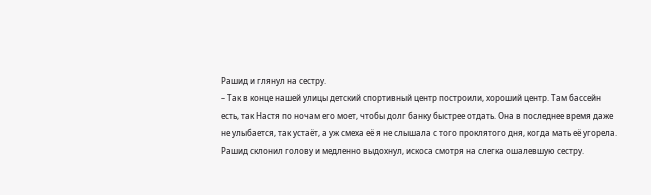Рашид и глянул на сестру.
– Так в конце нашей улицы детский спортивный центр построили, хороший центр. Там бассейн есть, так Настя по ночам его моет, чтобы долг банку быстрее отдать. Она в последнее время даже не улыбается, так устаёт, а уж смеха её я не слышала с того проклятого дня, когда мать её угорела.
Рашид склонил голову и медленно выдохнул, искоса смотря на слегка ошалевшую сестру.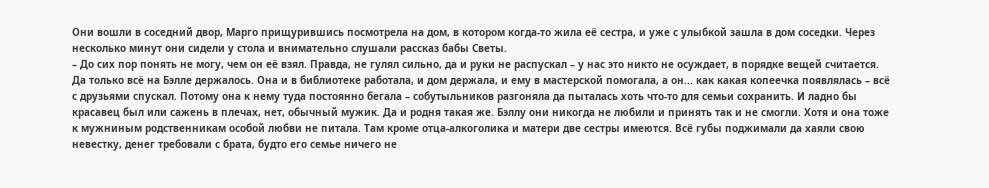Они вошли в соседний двор, Марго прищурившись посмотрела на дом, в котором когда-то жила её сестра, и уже с улыбкой зашла в дом соседки. Через несколько минут они сидели у стола и внимательно слушали рассказ бабы Светы.
– До сих пор понять не могу, чем он её взял. Правда, не гулял сильно, да и руки не распускал – у нас это никто не осуждает, в порядке вещей считается. Да только всё на Бэлле держалось. Она и в библиотеке работала, и дом держала, и ему в мастерской помогала, а он... как какая копеечка появлялась – всё с друзьями спускал. Потому она к нему туда постоянно бегала – собутыльников разгоняла да пыталась хоть что-то для семьи сохранить. И ладно бы красавец был или сажень в плечах, нет, обычный мужик. Да и родня такая же. Бэллу они никогда не любили и принять так и не смогли. Хотя и она тоже к мужниным родственникам особой любви не питала. Там кроме отца-алкоголика и матери две сестры имеются. Всё губы поджимали да хаяли свою невестку, денег требовали с брата, будто его семье ничего не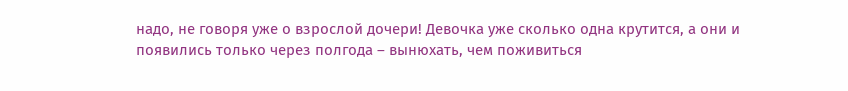надо, не говоря уже о взрослой дочери! Девочка уже сколько одна крутится, а они и появились только через полгода – вынюхать, чем поживиться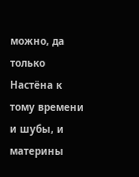можно, да только Настёна к тому времени и шубы, и материны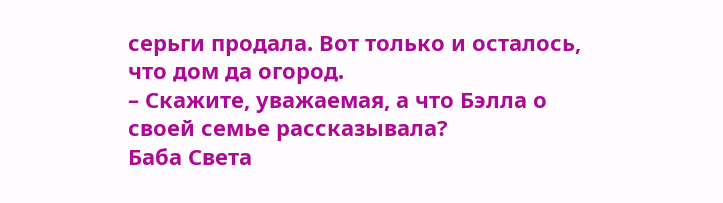серьги продала. Вот только и осталось, что дом да огород.
– Скажите, уважаемая, а что Бэлла о своей семье рассказывала?
Баба Света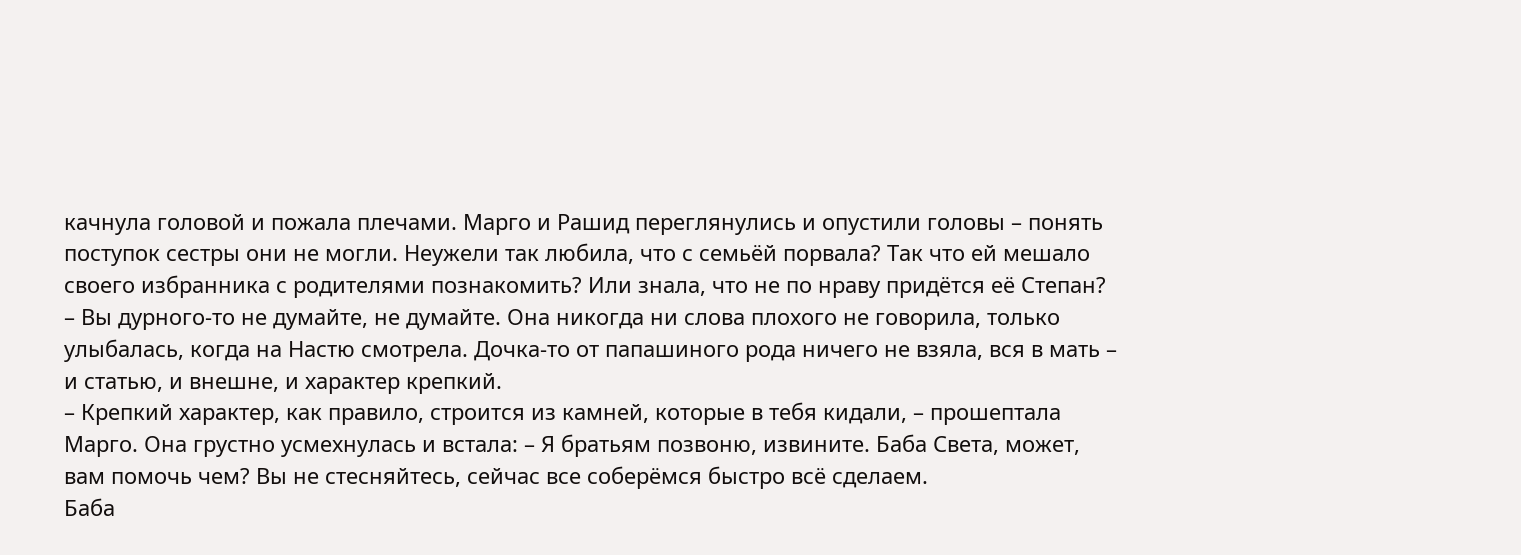качнула головой и пожала плечами. Марго и Рашид переглянулись и опустили головы – понять поступок сестры они не могли. Неужели так любила, что с семьёй порвала? Так что ей мешало своего избранника с родителями познакомить? Или знала, что не по нраву придётся её Степан?
– Вы дурного-то не думайте, не думайте. Она никогда ни слова плохого не говорила, только улыбалась, когда на Настю смотрела. Дочка-то от папашиного рода ничего не взяла, вся в мать – и статью, и внешне, и характер крепкий.
– Крепкий характер, как правило, строится из камней, которые в тебя кидали, – прошептала Марго. Она грустно усмехнулась и встала: – Я братьям позвоню, извините. Баба Света, может, вам помочь чем? Вы не стесняйтесь, сейчас все соберёмся быстро всё сделаем.
Баба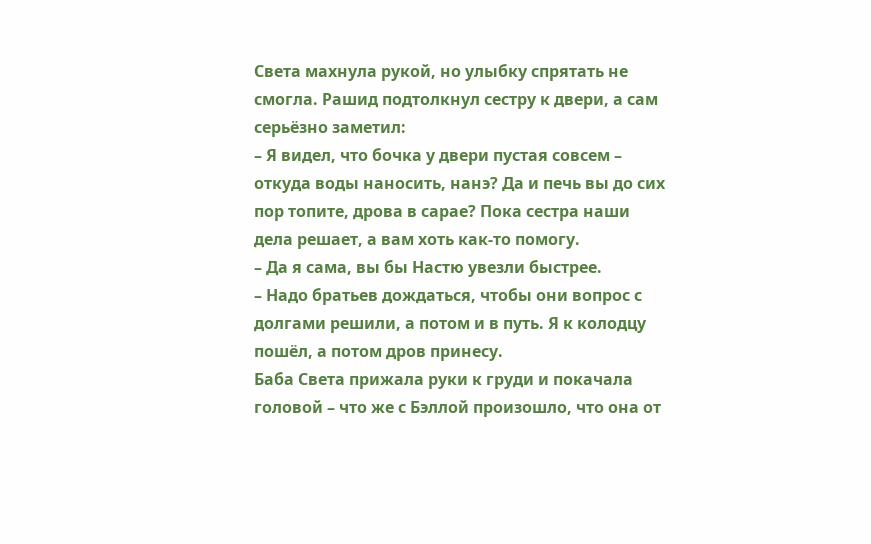Света махнула рукой, но улыбку спрятать не смогла. Рашид подтолкнул сестру к двери, а сам серьёзно заметил:
– Я видел, что бочка у двери пустая совсем – откуда воды наносить, нанэ? Да и печь вы до сих пор топите, дрова в сарае? Пока сестра наши дела решает, а вам хоть как-то помогу.
– Да я сама, вы бы Настю увезли быстрее.
– Надо братьев дождаться, чтобы они вопрос с долгами решили, а потом и в путь. Я к колодцу пошёл, а потом дров принесу.
Баба Света прижала руки к груди и покачала головой – что же с Бэллой произошло, что она от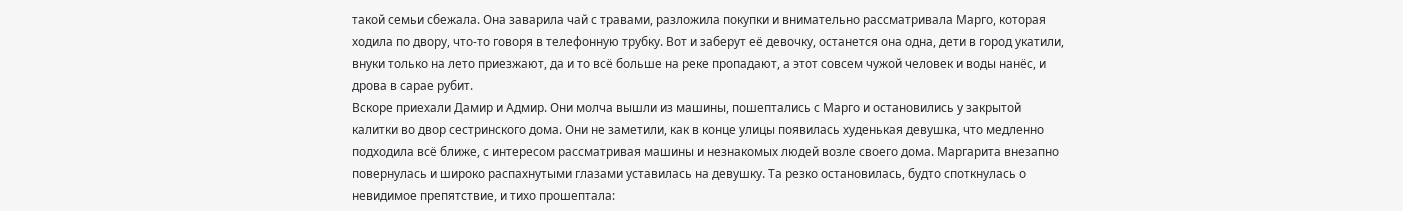такой семьи сбежала. Она заварила чай с травами, разложила покупки и внимательно рассматривала Марго, которая ходила по двору, что-то говоря в телефонную трубку. Вот и заберут её девочку, останется она одна, дети в город укатили, внуки только на лето приезжают, да и то всё больше на реке пропадают, а этот совсем чужой человек и воды нанёс, и дрова в сарае рубит.
Вскоре приехали Дамир и Адмир. Они молча вышли из машины, пошептались с Марго и остановились у закрытой калитки во двор сестринского дома. Они не заметили, как в конце улицы появилась худенькая девушка, что медленно подходила всё ближе, с интересом рассматривая машины и незнакомых людей возле своего дома. Маргарита внезапно повернулась и широко распахнутыми глазами уставилась на девушку. Та резко остановилась, будто споткнулась о невидимое препятствие, и тихо прошептала: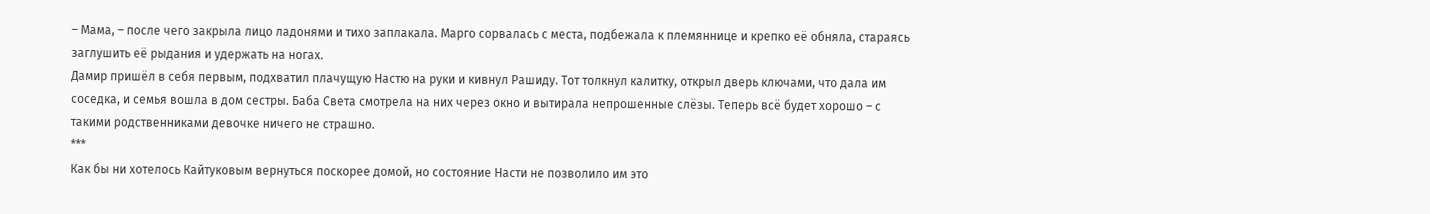– Мама, – после чего закрыла лицо ладонями и тихо заплакала. Марго сорвалась с места, подбежала к племяннице и крепко её обняла, стараясь заглушить её рыдания и удержать на ногах.
Дамир пришёл в себя первым, подхватил плачущую Настю на руки и кивнул Рашиду. Тот толкнул калитку, открыл дверь ключами, что дала им соседка, и семья вошла в дом сестры. Баба Света смотрела на них через окно и вытирала непрошенные слёзы. Теперь всё будет хорошо – с такими родственниками девочке ничего не страшно.
***
Как бы ни хотелось Кайтуковым вернуться поскорее домой, но состояние Насти не позволило им это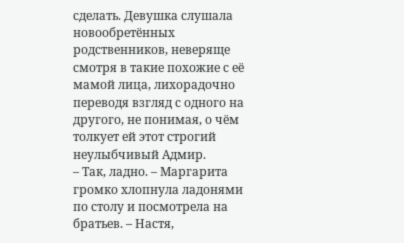сделать. Девушка слушала новообретённых родственников, неверяще смотря в такие похожие с её мамой лица, лихорадочно переводя взгляд с одного на другого, не понимая, о чём толкует ей этот строгий неулыбчивый Адмир.
– Так, ладно. – Маргарита громко хлопнула ладонями по столу и посмотрела на братьев. – Настя,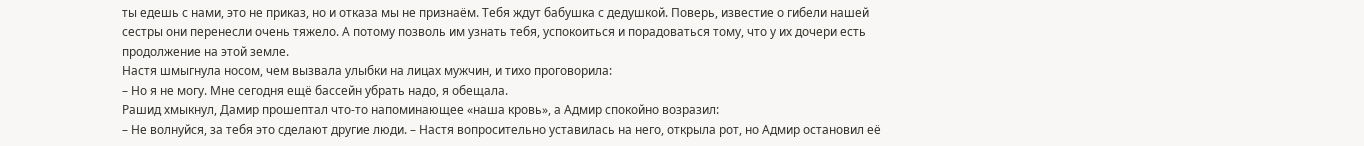ты едешь с нами, это не приказ, но и отказа мы не признаём. Тебя ждут бабушка с дедушкой. Поверь, известие о гибели нашей сестры они перенесли очень тяжело. А потому позволь им узнать тебя, успокоиться и порадоваться тому, что у их дочери есть продолжение на этой земле.
Настя шмыгнула носом, чем вызвала улыбки на лицах мужчин, и тихо проговорила:
– Но я не могу. Мне сегодня ещё бассейн убрать надо, я обещала.
Рашид хмыкнул, Дамир прошептал что-то напоминающее «наша кровь», а Адмир спокойно возразил:
– Не волнуйся, за тебя это сделают другие люди. – Настя вопросительно уставилась на него, открыла рот, но Адмир остановил её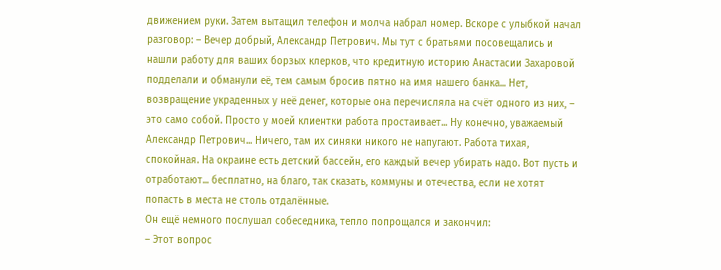движением руки. Затем вытащил телефон и молча набрал номер. Вскоре с улыбкой начал разговор: – Вечер добрый, Александр Петрович. Мы тут с братьями посовещались и нашли работу для ваших борзых клерков, что кредитную историю Анастасии Захаровой подделали и обманули её, тем самым бросив пятно на имя нашего банка... Нет, возвращение украденных у неё денег, которые она перечисляла на счёт одного из них, – это само собой. Просто у моей клиентки работа простаивает... Ну конечно, уважаемый Александр Петрович... Ничего, там их синяки никого не напугают. Работа тихая, спокойная. На окраине есть детский бассейн, его каждый вечер убирать надо. Вот пусть и отработают... бесплатно, на благо, так сказать, коммуны и отечества, если не хотят попасть в места не столь отдалённые.
Он ещё немного послушал собеседника, тепло попрощался и закончил:
– Этот вопрос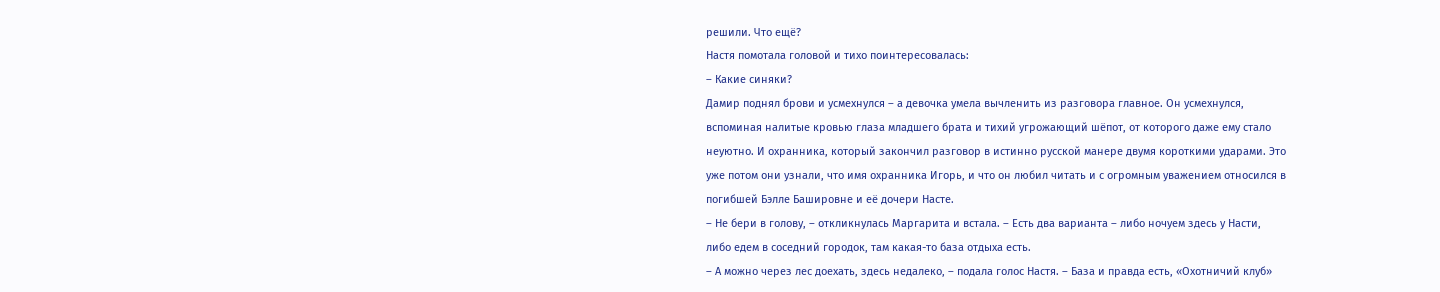решили. Что ещё?
Настя помотала головой и тихо поинтересовалась:
– Какие синяки?
Дамир поднял брови и усмехнулся – а девочка умела вычленить из разговора главное. Он усмехнулся, вспоминая налитые кровью глаза младшего брата и тихий угрожающий шёпот, от которого даже ему стало неуютно. И охранника, который закончил разговор в истинно русской манере двумя короткими ударами. Это уже потом они узнали, что имя охранника Игорь, и что он любил читать и с огромным уважением относился в погибшей Бэлле Башировне и её дочери Насте.
– Не бери в голову, – откликнулась Маргарита и встала. – Есть два варианта – либо ночуем здесь у Насти, либо едем в соседний городок, там какая-то база отдыха есть.
– А можно через лес доехать, здесь недалеко, – подала голос Настя. – База и правда есть, «Охотничий клуб»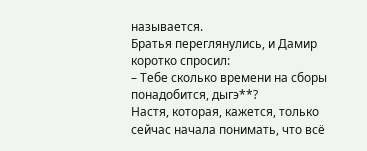называется.
Братья переглянулись, и Дамир коротко спросил:
– Тебе сколько времени на сборы понадобится, дыгэ**?
Настя, которая, кажется, только сейчас начала понимать, что всё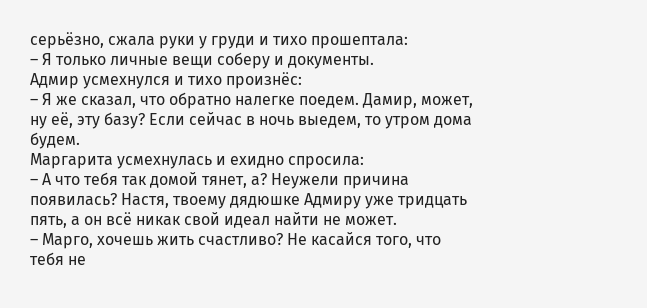серьёзно, сжала руки у груди и тихо прошептала:
– Я только личные вещи соберу и документы.
Адмир усмехнулся и тихо произнёс:
– Я же сказал, что обратно налегке поедем. Дамир, может, ну её, эту базу? Если сейчас в ночь выедем, то утром дома будем.
Маргарита усмехнулась и ехидно спросила:
– А что тебя так домой тянет, а? Неужели причина появилась? Настя, твоему дядюшке Адмиру уже тридцать пять, а он всё никак свой идеал найти не может.
– Марго, хочешь жить счастливо? Не касайся того, что тебя не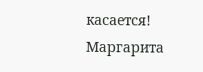касается!
Маргарита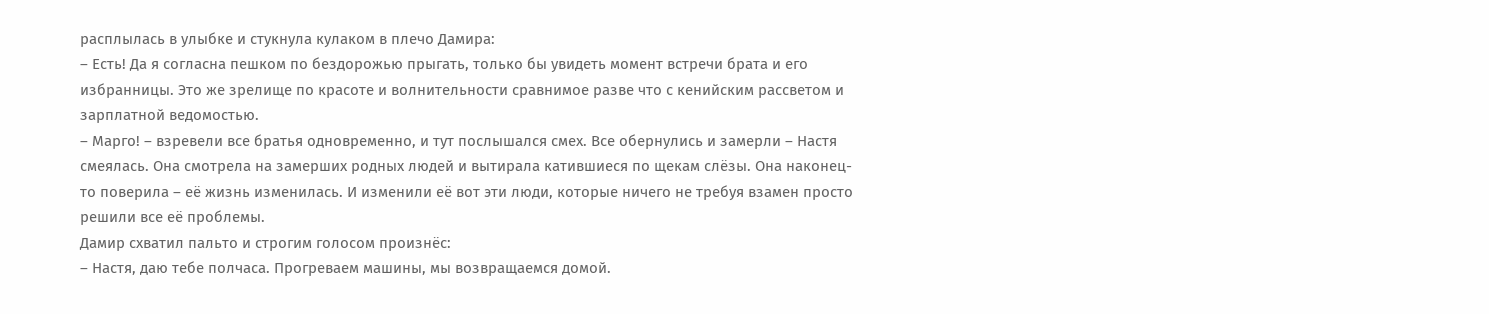расплылась в улыбке и стукнула кулаком в плечо Дамира:
– Есть! Да я согласна пешком по бездорожью прыгать, только бы увидеть момент встречи брата и его избранницы. Это же зрелище по красоте и волнительности сравнимое разве что с кенийским рассветом и зарплатной ведомостью.
– Марго! – взревели все братья одновременно, и тут послышался смех. Все обернулись и замерли – Настя смеялась. Она смотрела на замерших родных людей и вытирала катившиеся по щекам слёзы. Она наконец-то поверила – её жизнь изменилась. И изменили её вот эти люди, которые ничего не требуя взамен просто решили все её проблемы.
Дамир схватил пальто и строгим голосом произнёс:
– Настя, даю тебе полчаса. Прогреваем машины, мы возвращаемся домой.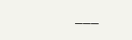___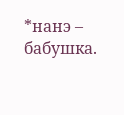*нанэ – бабушка.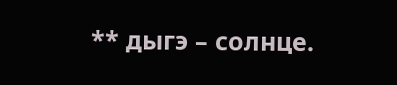** дыгэ – солнце.